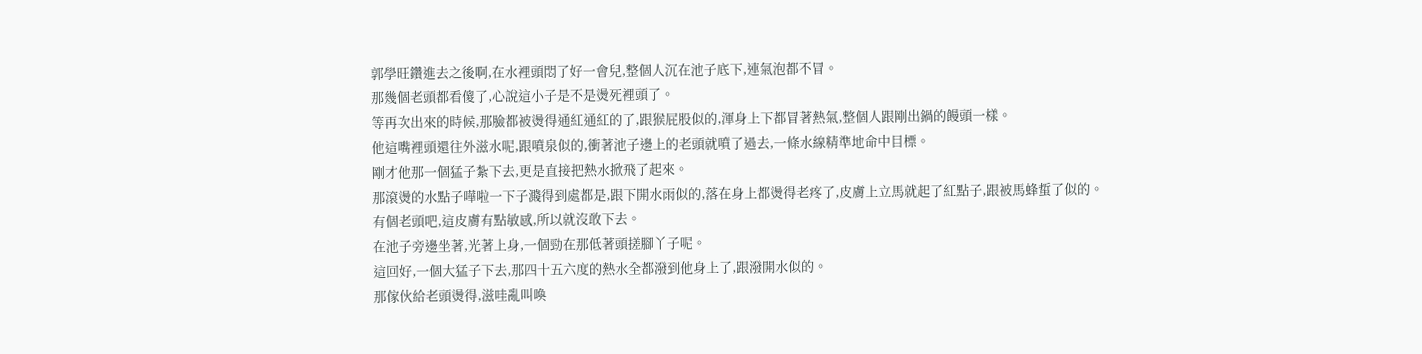郭學旺鑽進去之後啊,在水裡頭悶了好一會兒,整個人沉在池子底下,連氣泡都不冒。
那幾個老頭都看傻了,心說這小子是不是燙死裡頭了。
等再次出來的時候,那臉都被燙得通紅通紅的了,跟猴屁股似的,渾身上下都冒著熱氣,整個人跟剛出鍋的饅頭一樣。
他這嘴裡頭還往外滋水呢,跟噴泉似的,衝著池子邊上的老頭就噴了過去,一條水線精準地命中目標。
剛才他那一個猛子紮下去,更是直接把熱水掀飛了起來。
那滾燙的水點子嘩啦一下子濺得到處都是,跟下開水雨似的,落在身上都燙得老疼了,皮膚上立馬就起了紅點子,跟被馬蜂蜇了似的。
有個老頭吧,這皮膚有點敏感,所以就沒敢下去。
在池子旁邊坐著,光著上身,一個勁在那低著頭搓腳丫子呢。
這回好,一個大猛子下去,那四十五六度的熱水全都潑到他身上了,跟潑開水似的。
那傢伙給老頭燙得,滋哇亂叫喚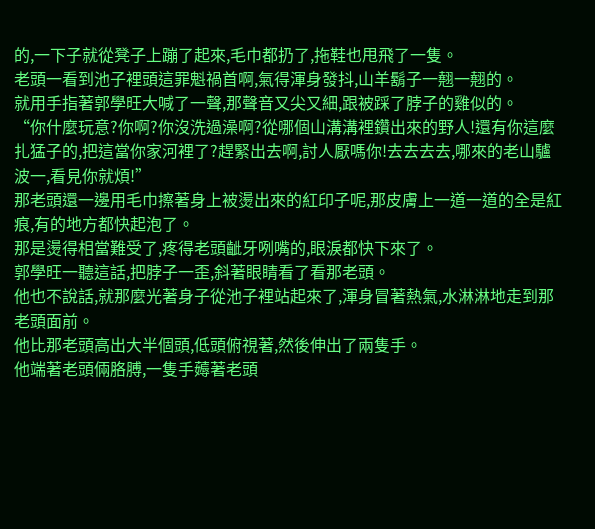的,一下子就從凳子上蹦了起來,毛巾都扔了,拖鞋也甩飛了一隻。
老頭一看到池子裡頭這罪魁禍首啊,氣得渾身發抖,山羊鬍子一翹一翹的。
就用手指著郭學旺大喊了一聲,那聲音又尖又細,跟被踩了脖子的雞似的。
“你什麼玩意?你啊?你沒洗過澡啊?從哪個山溝溝裡鑽出來的野人!還有你這麼扎猛子的,把這當你家河裡了?趕緊出去啊,討人厭嗎你!去去去去,哪來的老山驢波一,看見你就煩!”
那老頭還一邊用毛巾擦著身上被燙出來的紅印子呢,那皮膚上一道一道的全是紅痕,有的地方都快起泡了。
那是燙得相當難受了,疼得老頭齜牙咧嘴的,眼淚都快下來了。
郭學旺一聽這話,把脖子一歪,斜著眼睛看了看那老頭。
他也不說話,就那麼光著身子從池子裡站起來了,渾身冒著熱氣,水淋淋地走到那老頭面前。
他比那老頭高出大半個頭,低頭俯視著,然後伸出了兩隻手。
他端著老頭倆胳膊,一隻手薅著老頭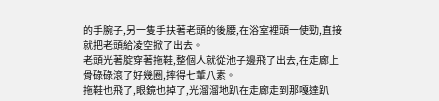的手腕子,另一隻手扶著老頭的後腰,在浴室裡頭一使勁,直接就把老頭給凌空掀了出去。
老頭光著腚穿著拖鞋,整個人就從池子邊飛了出去,在走廊上骨碌碌滾了好幾圈,摔得七葷八素。
拖鞋也飛了,眼鏡也掉了,光溜溜地趴在走廊走到那嘎達趴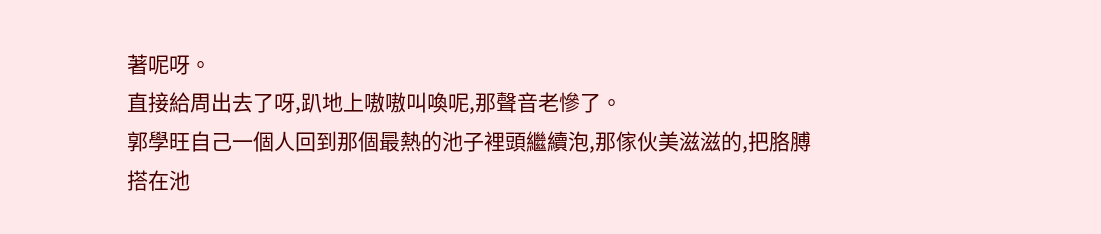著呢呀。
直接給周出去了呀,趴地上嗷嗷叫喚呢,那聲音老慘了。
郭學旺自己一個人回到那個最熱的池子裡頭繼續泡,那傢伙美滋滋的,把胳膊搭在池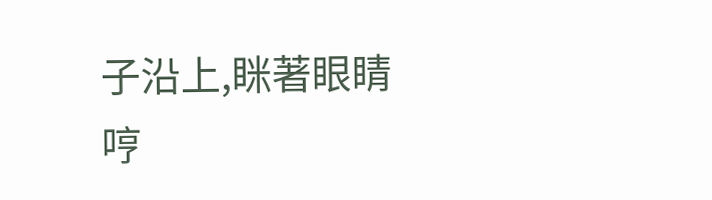子沿上,眯著眼睛哼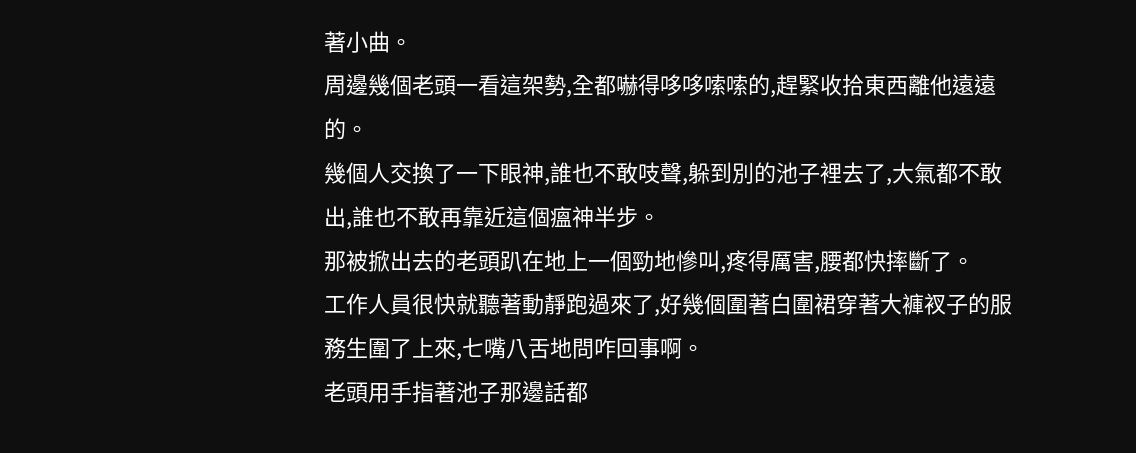著小曲。
周邊幾個老頭一看這架勢,全都嚇得哆哆嗦嗦的,趕緊收拾東西離他遠遠的。
幾個人交換了一下眼神,誰也不敢吱聲,躲到別的池子裡去了,大氣都不敢出,誰也不敢再靠近這個瘟神半步。
那被掀出去的老頭趴在地上一個勁地慘叫,疼得厲害,腰都快摔斷了。
工作人員很快就聽著動靜跑過來了,好幾個圍著白圍裙穿著大褲衩子的服務生圍了上來,七嘴八舌地問咋回事啊。
老頭用手指著池子那邊話都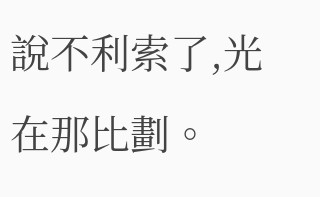說不利索了,光在那比劃。